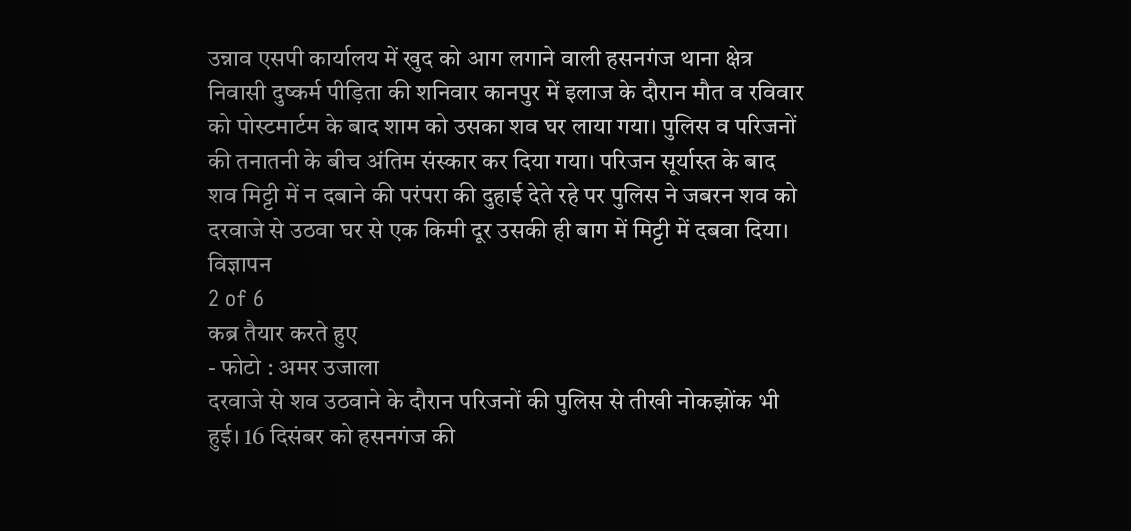उन्नाव एसपी कार्यालय में खुद को आग लगाने वाली हसनगंज थाना क्षेत्र निवासी दुष्कर्म पीड़िता की शनिवार कानपुर में इलाज के दौरान मौत व रविवार को पोस्टमार्टम के बाद शाम को उसका शव घर लाया गया। पुलिस व परिजनों की तनातनी के बीच अंतिम संस्कार कर दिया गया। परिजन सूर्यास्त के बाद शव मिट्टी में न दबाने की परंपरा की दुहाई देते रहे पर पुलिस ने जबरन शव को दरवाजे से उठवा घर से एक किमी दूर उसकी ही बाग में मिट्टी में दबवा दिया।
विज्ञापन
2 of 6
कब्र तैयार करते हुए
- फोटो : अमर उजाला
दरवाजे से शव उठवाने के दौरान परिजनों की पुलिस से तीखी नोकझोंक भी हुई। 16 दिसंबर को हसनगंज की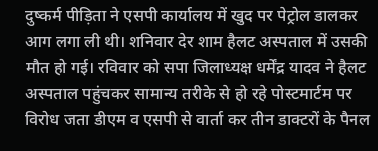दुष्कर्म पीड़िता ने एसपी कार्यालय में खुद पर पेट्रोल डालकर आग लगा ली थी। शनिवार देर शाम हैलट अस्पताल में उसकी मौत हो गई। रविवार को सपा जिलाध्यक्ष धर्मेंद्र यादव ने हैलट अस्पताल पहुंचकर सामान्य तरीके से हो रहे पोस्टमार्टम पर विरोध जता डीएम व एसपी से वार्ता कर तीन डाक्टरों के पैनल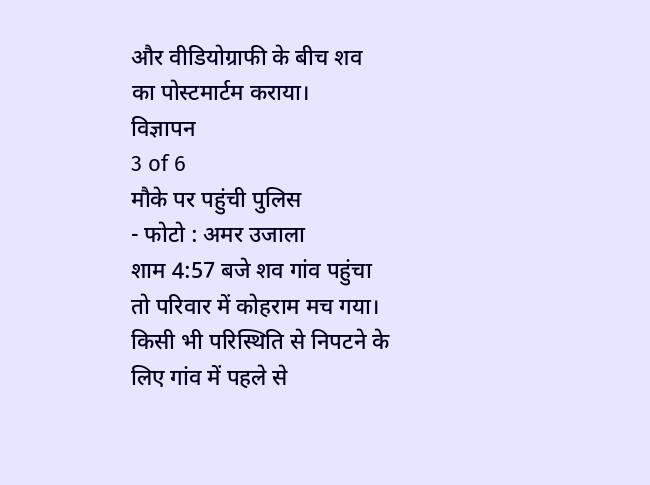और वीडियोग्राफी के बीच शव का पोस्टमार्टम कराया।
विज्ञापन
3 of 6
मौके पर पहुंची पुलिस
- फोटो : अमर उजाला
शाम 4:57 बजे शव गांव पहुंचा तो परिवार में कोहराम मच गया। किसी भी परिस्थिति से निपटने के लिए गांव में पहले से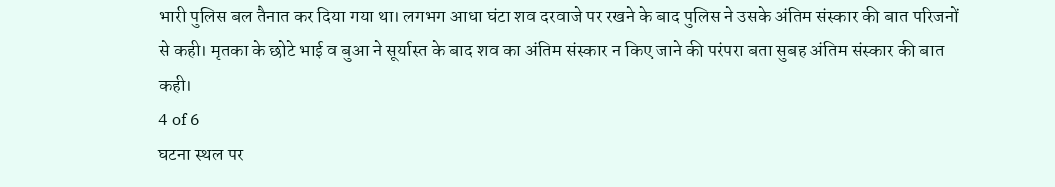भारी पुलिस बल तैनात कर दिया गया था। लगभग आधा घंटा शव दरवाजे पर रखने के बाद पुलिस ने उसके अंतिम संस्कार की बात परिजनों से कही। मृतका के छोटे भाई व बुआ ने सूर्यास्त के बाद शव का अंतिम संस्कार न किए जाने की परंपरा बता सुबह अंतिम संस्कार की बात कही।
4 of 6
घटना स्थल पर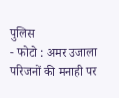पुलिस
- फोटो : अमर उजाला
परिजनों की मनाही पर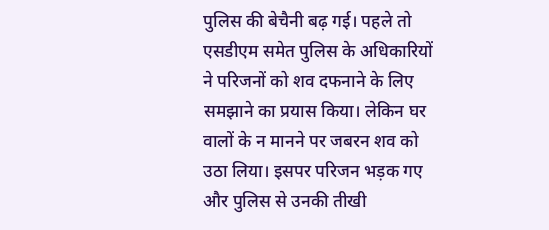पुलिस की बेचैनी बढ़ गई। पहले तो एसडीएम समेत पुलिस के अधिकारियों ने परिजनों को शव दफनाने के लिए समझाने का प्रयास किया। लेकिन घर वालों के न मानने पर जबरन शव को उठा लिया। इसपर परिजन भड़क गए और पुलिस से उनकी तीखी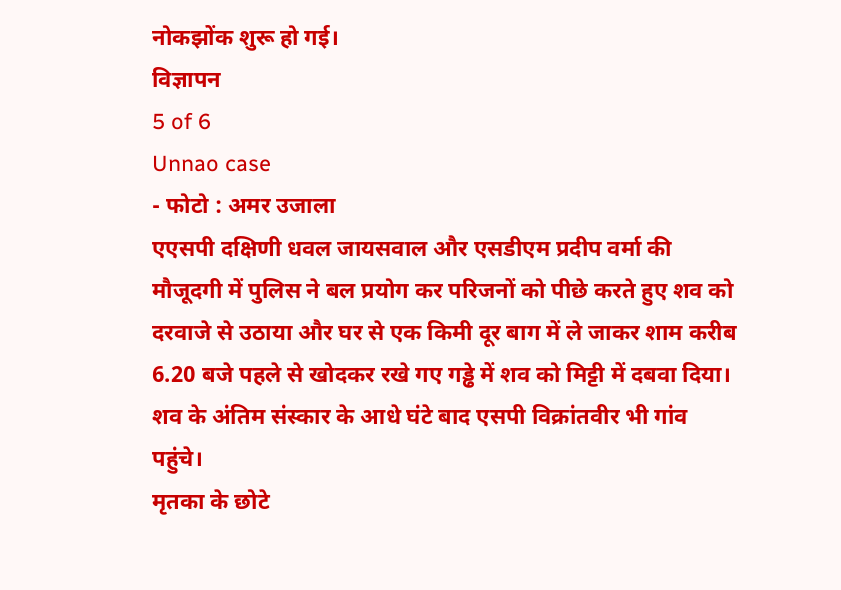नोकझोंक शुरू हो गई।
विज्ञापन
5 of 6
Unnao case
- फोटो : अमर उजाला
एएसपी दक्षिणी धवल जायसवाल और एसडीएम प्रदीप वर्मा की मौजूदगी में पुलिस ने बल प्रयोग कर परिजनों को पीछे करते हुए शव को दरवाजे से उठाया और घर से एक किमी दूर बाग में ले जाकर शाम करीब 6.20 बजे पहले से खोदकर रखे गए गड्ढे में शव को मिट्टी में दबवा दिया। शव के अंतिम संस्कार के आधे घंटे बाद एसपी विक्रांतवीर भी गांव पहुंचे।
मृतका के छोटे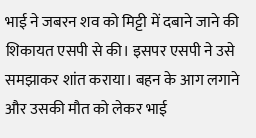भाई ने जबरन शव को मिट्टी में दबाने जाने की शिकायत एसपी से की। इसपर एसपी ने उसे समझाकर शांत कराया। बहन के आग लगाने और उसकी मौत को लेकर भाई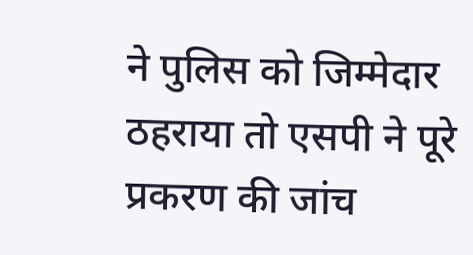ने पुलिस को जिम्मेदार ठहराया तो एसपी ने पूरे प्रकरण की जांच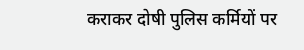कराकर दोषी पुलिस कर्मियों पर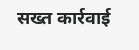सख्त कार्रवाई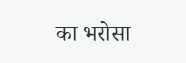का भरोसा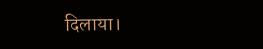दिलाया।